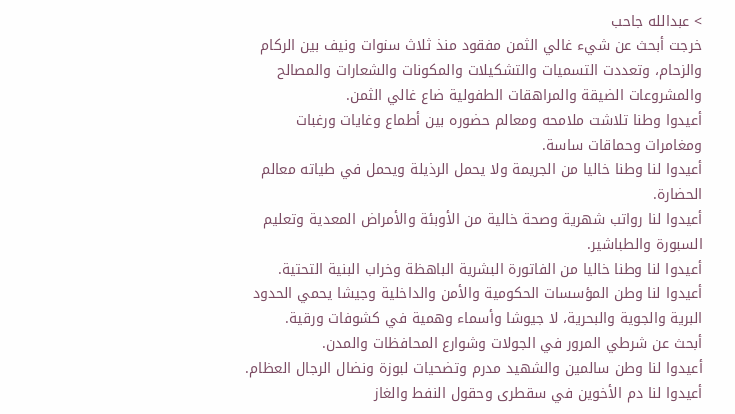> عبدالله جاحب
خرجت أبحث عن شيء غالي الثمن مفقود منذ ثلاث سنوات ونيف بين الركام والزحام، وتعددت التسميات والتشكيلات والمكونات والشعارات والمصالح والمشروعات الضيقة والمراهقات الطفولية ضاع غالي الثمن.
أعيدوا وطنا تلاشت ملامحه ومعالم حضوره بين أطماع وغايات ورغبات ومغامرات وحماقات ساسة.
أعيدوا لنا وطنا خاليا من الجريمة ولا يحمل الرذيلة ويحمل في طياته معالم الحضارة.
أعيدوا لنا رواتب شهرية وصحة خالية من الأوبئة والأمراض المعدية وتعليم السبورة والطباشير.
أعيدوا لنا وطنا خاليا من الفاتورة البشرية الباهظة وخراب البنية التحتية.
أعيدوا لنا وطن المؤسسات الحكومية والأمن والداخلية وجيشا يحمي الحدود البرية والجوية والبحرية، لا جيوشا وأسماء وهمية في كشوفات ورقية.
أبحث عن شرطي المرور في الجولات وشوارع المحافظات والمدن.
أعيدوا لنا وطن سالمين والشهيد مدرم وتضحيات لبوزة ونضال الرجال العظام.
أعيدوا لنا دم الأخوين في سقطرى وحقول النفط والغاز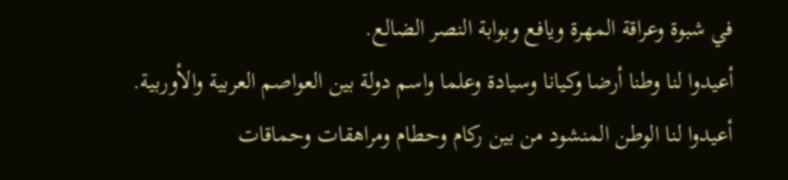في شبوة وعراقة المهرة ويافع وبوابة النصر الضالع.
أعيدوا لنا وطنا أرضا وكيانا وسيادة وعلما واسم دولة بين العواصم العربية والأوربية.
أعيدوا لنا الوطن المنشود من بين ركام وحطام ومراهقات وحماقات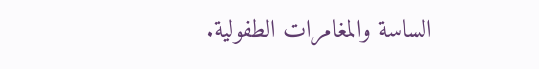الساسة والمغامرات الطفولية.